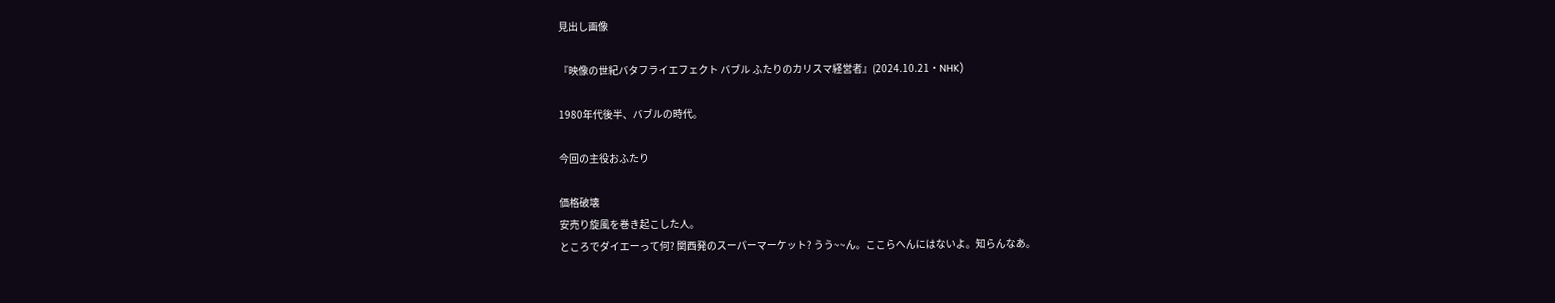見出し画像

『映像の世紀バタフライエフェクト バブル ふたりのカリスマ経営者』(2024.10.21・NHK)

1980年代後半、バブルの時代。

今回の主役おふたり

価格破壊
安売り旋風を巻き起こした人。
ところでダイエーって何? 関西発のスーパーマーケット? うう~~ん。ここらへんにはないよ。知らんなあ。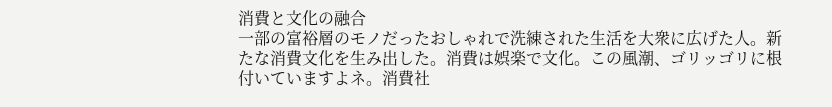消費と文化の融合
一部の富裕層のモノだったおしゃれで洗練された生活を大衆に広げた人。新たな消費文化を生み出した。消費は娯楽で文化。この風潮、ゴリッゴリに根付いていますよネ。消費社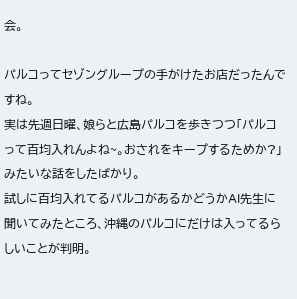会。

パルコってセゾングループの手がけたお店だったんですね。
実は先週日曜、娘らと広島パルコを歩きつつ「パルコって百均入れんよね~。おされをキープするためか?」みたいな話をしたばかり。
試しに百均入れてるパルコがあるかどうかAI先生に聞いてみたところ、沖縄のパルコにだけは入ってるらしいことが判明。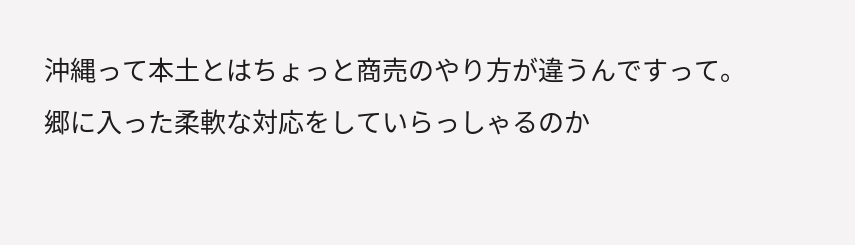沖縄って本土とはちょっと商売のやり方が違うんですって。郷に入った柔軟な対応をしていらっしゃるのか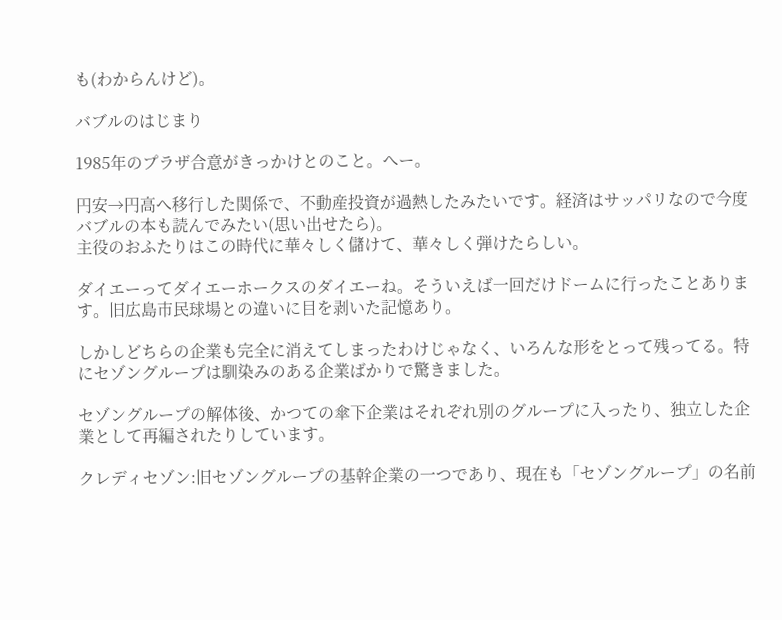も(わからんけど)。

バブルのはじまり

1985年のプラザ合意がきっかけとのこと。へー。

円安→円高へ移行した関係で、不動産投資が過熱したみたいです。経済はサッパリなので今度バブルの本も読んでみたい(思い出せたら)。
主役のおふたりはこの時代に華々しく儲けて、華々しく弾けたらしい。

ダイエーってダイエーホークスのダイエーね。そういえば一回だけドームに行ったことあります。旧広島市民球場との違いに目を剥いた記憶あり。

しかしどちらの企業も完全に消えてしまったわけじゃなく、いろんな形をとって残ってる。特にセゾングループは馴染みのある企業ばかりで驚きました。

セゾングループの解体後、かつての傘下企業はそれぞれ別のグループに入ったり、独立した企業として再編されたりしています。

クレディセゾン:旧セゾングループの基幹企業の一つであり、現在も「セゾングループ」の名前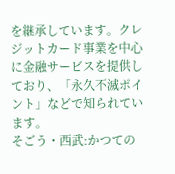を継承しています。クレジットカード事業を中心に金融サービスを提供しており、「永久不滅ポイント」などで知られています。
そごう・西武:かつての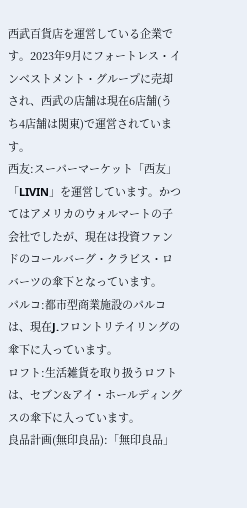西武百貨店を運営している企業です。2023年9月にフォートレス・インベストメント・グループに売却され、西武の店舗は現在6店舗(うち4店舗は関東)で運営されています。
西友:スーパーマーケット「西友」「LIVIN」を運営しています。かつてはアメリカのウォルマートの子会社でしたが、現在は投資ファンドのコールバーグ・クラビス・ロバーツの傘下となっています。
パルコ:都市型商業施設のパルコは、現在J.フロントリテイリングの傘下に入っています。
ロフト:生活雑貨を取り扱うロフトは、セブン&アイ・ホールディングスの傘下に入っています。
良品計画(無印良品):「無印良品」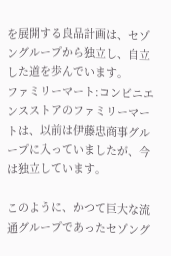を展開する良品計画は、セゾングループから独立し、自立した道を歩んでいます。
ファミリーマート:コンビニエンスストアのファミリーマートは、以前は伊藤忠商事グループに入っていましたが、今は独立しています。

このように、かつて巨大な流通グループであったセゾング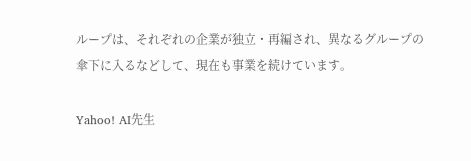ループは、それぞれの企業が独立・再編され、異なるグループの傘下に入るなどして、現在も事業を続けています。

Yahoo! AI先生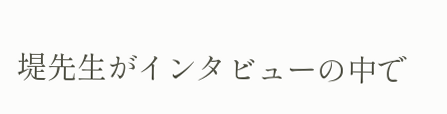堤先生がインタビューの中で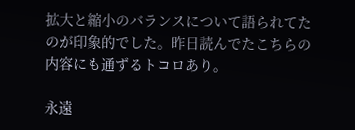拡大と縮小のバランスについて語られてたのが印象的でした。昨日読んでたこちらの内容にも通ずるトコロあり。

永遠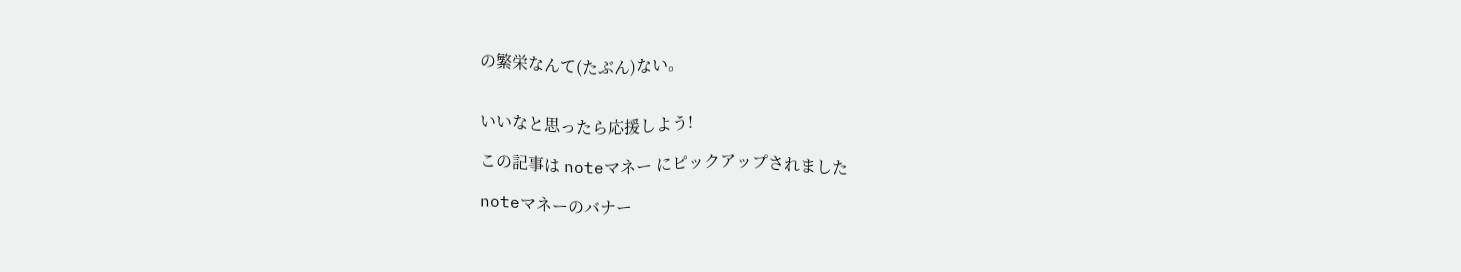の繁栄なんて(たぶん)ない。


いいなと思ったら応援しよう!

この記事は noteマネー にピックアップされました

noteマネーのバナー